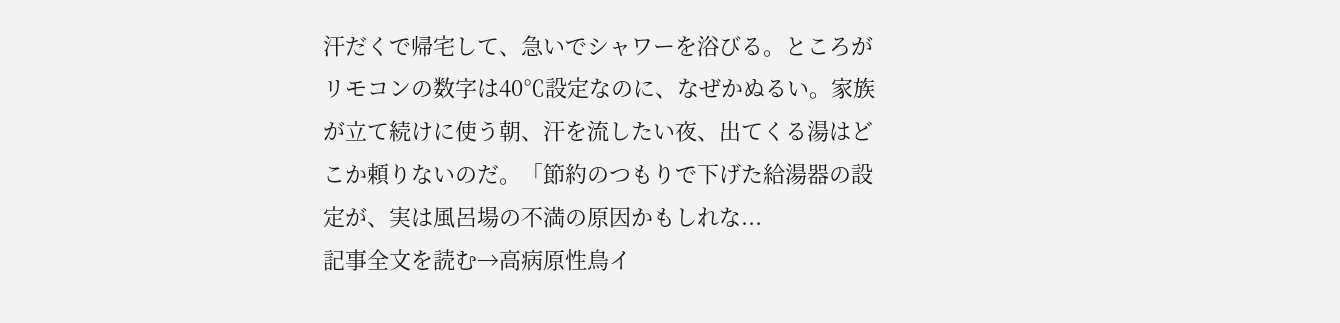汗だくで帰宅して、急いでシャワーを浴びる。ところがリモコンの数字は40℃設定なのに、なぜかぬるい。家族が立て続けに使う朝、汗を流したい夜、出てくる湯はどこか頼りないのだ。「節約のつもりで下げた給湯器の設定が、実は風呂場の不満の原因かもしれな...
記事全文を読む→高病原性鳥イ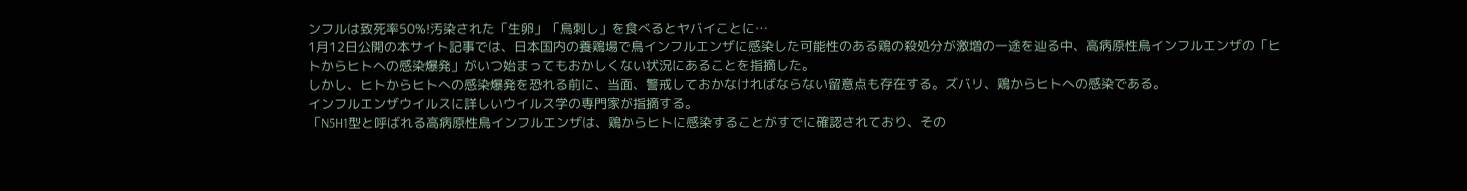ンフルは致死率50%!汚染された「生卵」「鳥刺し」を食べるとヤバイことに…
1月12日公開の本サイト記事では、日本国内の養鶏場で鳥インフルエンザに感染した可能性のある鶏の殺処分が激増の一途を辿る中、高病原性鳥インフルエンザの「ヒトからヒトへの感染爆発」がいつ始まってもおかしくない状況にあることを指摘した。
しかし、ヒトからヒトへの感染爆発を恐れる前に、当面、警戒しておかなければならない留意点も存在する。ズバリ、鶏からヒトへの感染である。
インフルエンザウイルスに詳しいウイルス学の専門家が指摘する。
「N5H1型と呼ばれる高病原性鳥インフルエンザは、鶏からヒトに感染することがすでに確認されており、その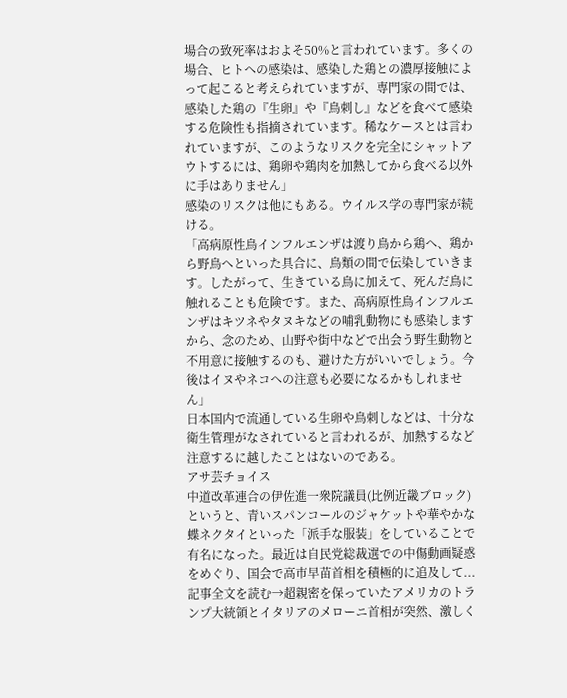場合の致死率はおよそ50%と言われています。多くの場合、ヒトへの感染は、感染した鶏との濃厚接触によって起こると考えられていますが、専門家の間では、感染した鶏の『生卵』や『鳥刺し』などを食べて感染する危険性も指摘されています。稀なケースとは言われていますが、このようなリスクを完全にシャットアウトするには、鶏卵や鶏肉を加熱してから食べる以外に手はありません」
感染のリスクは他にもある。ウイルス学の専門家が続ける。
「高病原性鳥インフルエンザは渡り鳥から鶏へ、鶏から野鳥へといった具合に、鳥類の間で伝染していきます。したがって、生きている鳥に加えて、死んだ鳥に触れることも危険です。また、高病原性鳥インフルエンザはキツネやタヌキなどの哺乳動物にも感染しますから、念のため、山野や街中などで出会う野生動物と不用意に接触するのも、避けた方がいいでしょう。今後はイヌやネコへの注意も必要になるかもしれません」
日本国内で流通している生卵や鳥刺しなどは、十分な衛生管理がなされていると言われるが、加熱するなど注意するに越したことはないのである。
アサ芸チョイス
中道改革連合の伊佐進一衆院議員(比例近畿ブロック)というと、青いスパンコールのジャケットや華やかな蝶ネクタイといった「派手な服装」をしていることで有名になった。最近は自民党総裁選での中傷動画疑惑をめぐり、国会で高市早苗首相を積極的に追及して...
記事全文を読む→超親密を保っていたアメリカのトランプ大統領とイタリアのメローニ首相が突然、激しく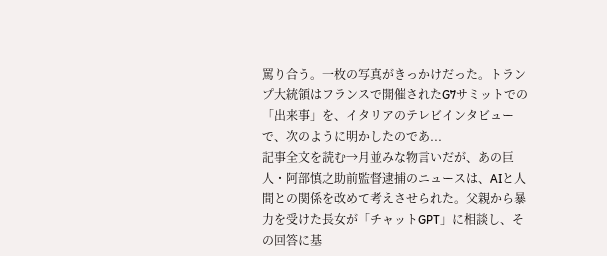罵り合う。一枚の写真がきっかけだった。トランプ大統領はフランスで開催されたG7サミットでの「出来事」を、イタリアのテレビインタビューで、次のように明かしたのであ...
記事全文を読む→月並みな物言いだが、あの巨人・阿部慎之助前監督逮捕のニュースは、AIと人間との関係を改めて考えさせられた。父親から暴力を受けた長女が「チャットGPT」に相談し、その回答に基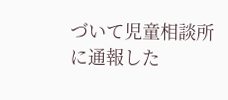づいて児童相談所に通報した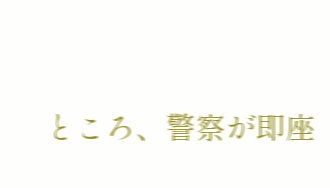ところ、警察が即座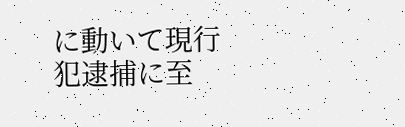に動いて現行犯逮捕に至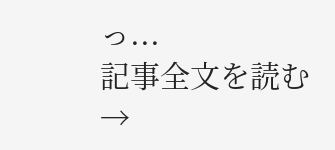っ...
記事全文を読む→